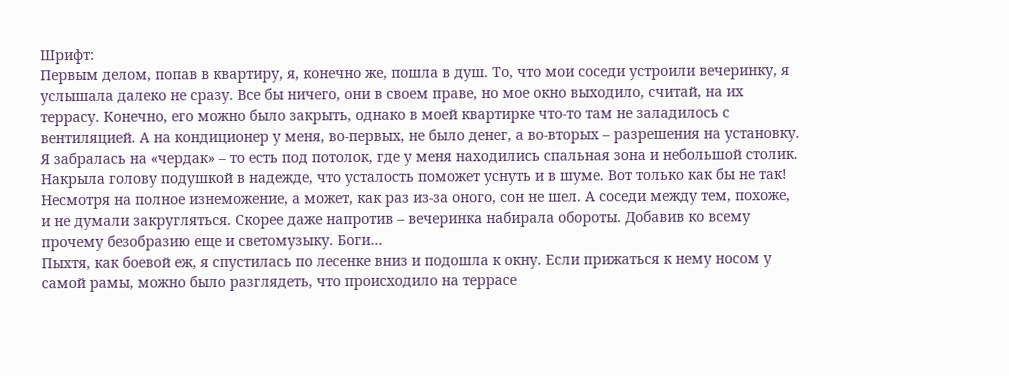Шрифт:
Первым делом, попав в квартиру, я, конечно же, пошла в душ. То, что мои соседи устроили вечеринку, я услышала далеко не сразу. Все бы ничего, они в своем праве, но мое окно выходило, считай, на их террасу. Конечно, его можно было закрыть, однако в моей квартирке что-то там не заладилось с вентиляцией. А на кондиционер у меня, во-первых, не было денег, а во-вторых – разрешения на установку.
Я забралась на «чердак» – то есть под потолок, где у меня находились спальная зона и небольшой столик. Накрыла голову подушкой в надежде, что усталость поможет уснуть и в шуме. Вот только как бы не так! Несмотря на полное изнеможение, а может, как раз из-за оного, сон не шел. А соседи между тем, похоже, и не думали закругляться. Скорее даже напротив – вечеринка набирала обороты. Добавив ко всему прочему безобразию еще и светомузыку. Боги…
Пыхтя, как боевой еж, я спустилась по лесенке вниз и подошла к окну. Если прижаться к нему носом у самой рамы, можно было разглядеть, что происходило на террасе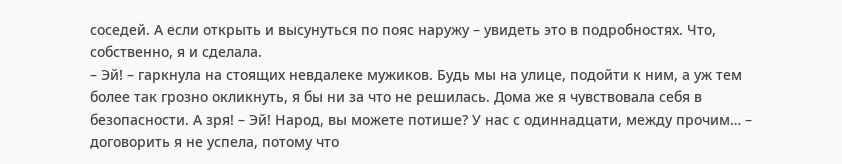соседей. А если открыть и высунуться по пояс наружу – увидеть это в подробностях. Что, собственно, я и сделала.
– Эй! – гаркнула на стоящих невдалеке мужиков. Будь мы на улице, подойти к ним, а уж тем более так грозно окликнуть, я бы ни за что не решилась. Дома же я чувствовала себя в безопасности. А зря! – Эй! Народ, вы можете потише? У нас с одиннадцати, между прочим… – договорить я не успела, потому что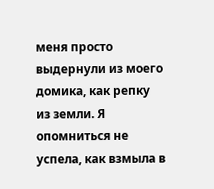меня просто выдернули из моего домика, как репку из земли. Я опомниться не успела, как взмыла в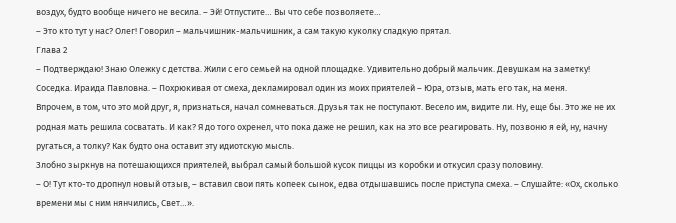воздух, будто вообще ничего не весила. – Эй! Отпустите… Вы что себе позволяете…
– Это кто тут у нас? Олег! Говорил – мальчишник-мальчишник, а сам такую куколку сладкую прятал.
Глава 2
– Подтверждаю! Знаю Олежку с детства. Жили с его семьей на одной площадке. Удивительно добрый мальчик. Девушкам на заметку! Соседка. Ираида Павловна. – Похрюкивая от смеха, декламировал один из моих приятелей – Юра, отзыв, мать его так, на меня.
Впрочем, в том, что это мой друг, я, признаться, начал сомневаться. Друзья так не поступают. Весело им, видите ли. Ну, еще бы. Это же не их родная мать решила сосватать. И как? Я до того охренел, что пока даже не решил, как на это все реагировать. Ну, позвоню я ей, ну, начну ругаться, а толку? Как будто она оставит эту идиотскую мысль.
Злобно зыркнув на потешающихся приятелей, выбрал самый большой кусок пиццы из коробки и откусил сразу половину.
– О! Тут кто-то дропнул новый отзыв, – вставил свои пять копеек сынок, едва отдышавшись после приступа смеха. – Слушайте: «Ох, сколько времени мы с ним нянчились, Свет…».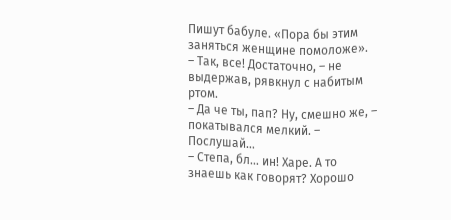Пишут бабуле. «Пора бы этим заняться женщине помоложе».
– Так, все! Достаточно, – не выдержав, рявкнул с набитым ртом.
– Да че ты, пап? Ну, смешно же, – покатывался мелкий. – Послушай…
– Степа, бл… ин! Харе. А то знаешь как говорят? Хорошо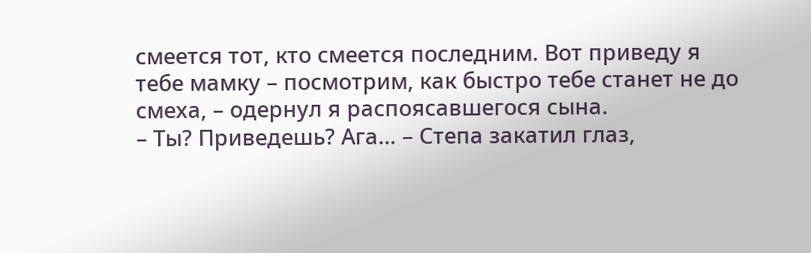смеется тот, кто смеется последним. Вот приведу я тебе мамку – посмотрим, как быстро тебе станет не до смеха, – одернул я распоясавшегося сына.
– Ты? Приведешь? Ага… – Степа закатил глаз,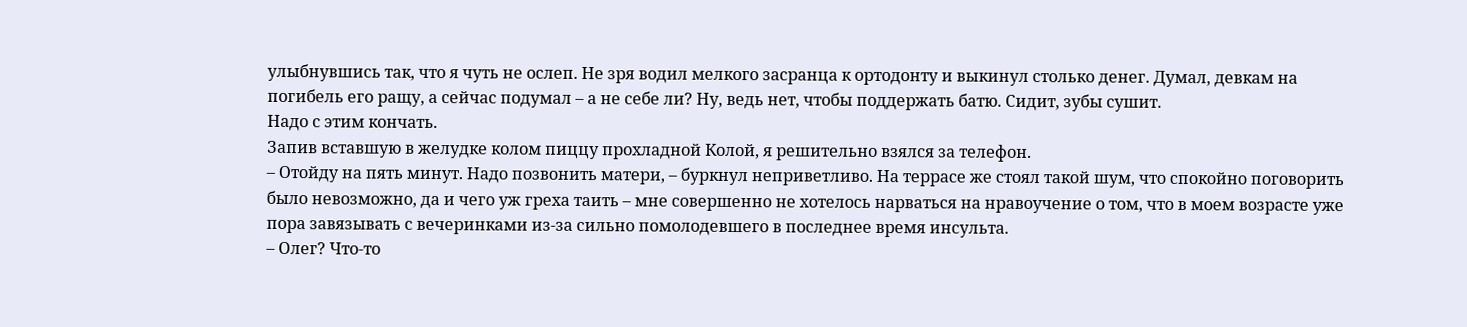улыбнувшись так, что я чуть не ослеп. Не зря водил мелкого засранца к ортодонту и выкинул столько денег. Думал, девкам на погибель его ращу, а сейчас подумал – а не себе ли? Ну, ведь нет, чтобы поддержать батю. Сидит, зубы сушит.
Надо с этим кончать.
Запив вставшую в желудке колом пиццу прохладной Колой, я решительно взялся за телефон.
– Отойду на пять минут. Надо позвонить матери, – буркнул неприветливо. На террасе же стоял такой шум, что спокойно поговорить было невозможно, да и чего уж греха таить – мне совершенно не хотелось нарваться на нравоучение о том, что в моем возрасте уже пора завязывать с вечеринками из-за сильно помолодевшего в последнее время инсульта.
– Олег? Что-то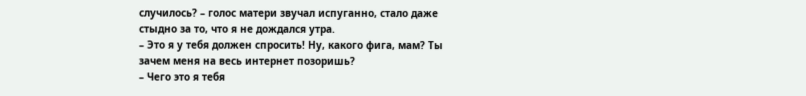случилось? – голос матери звучал испуганно, стало даже стыдно за то, что я не дождался утра.
– Это я у тебя должен спросить! Ну, какого фига, мам? Ты зачем меня на весь интернет позоришь?
– Чего это я тебя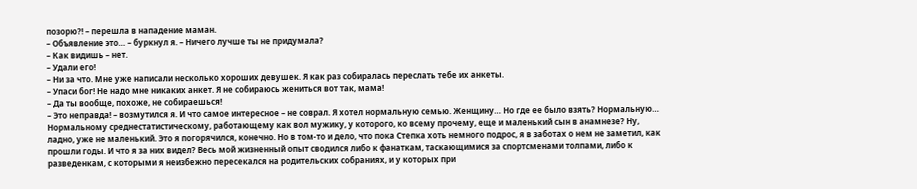позорю?! – перешла в нападение маман.
– Объявление это… – буркнул я. – Ничего лучше ты не придумала?
– Как видишь – нет.
– Удали его!
– Ни за что. Мне уже написали несколько хороших девушек. Я как раз собиралась переслать тебе их анкеты.
– Упаси бог! Не надо мне никаких анкет. Я не собираюсь жениться вот так, мама!
– Да ты вообще, похоже, не собираешься!
– Это неправда! – возмутился я. И что самое интересное – не соврал. Я хотел нормальную семью. Женщину… Но где ее было взять? Нормальную… Нормальному среднестатистическому, работающему как вол мужику, у которого, ко всему прочему, еще и маленький сын в анамнезе? Ну, ладно, уже не маленький. Это я погорячился, конечно. Но в том-то и дело, что пока Степка хоть немного подрос, я в заботах о нем не заметил, как прошли годы. И что я за них видел? Весь мой жизненный опыт сводился либо к фанаткам, таскающимися за спортсменами толпами, либо к разведенкам, с которыми я неизбежно пересекался на родительских собраниях, и у которых при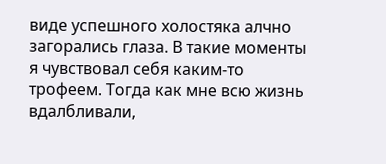виде успешного холостяка алчно загорались глаза. В такие моменты я чувствовал себя каким-то трофеем. Тогда как мне всю жизнь вдалбливали,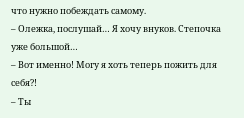что нужно побеждать самому.
– Олежка, послушай… Я хочу внуков. Степочка уже большой…
– Вот именно! Могу я хоть теперь пожить для себя?!
– Ты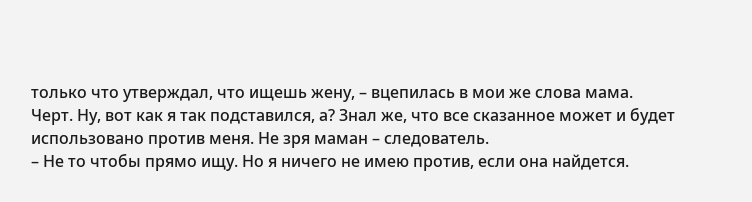только что утверждал, что ищешь жену, – вцепилась в мои же слова мама.
Черт. Ну, вот как я так подставился, а? Знал же, что все сказанное может и будет использовано против меня. Не зря маман – следователь.
– Не то чтобы прямо ищу. Но я ничего не имею против, если она найдется.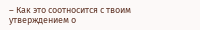– Как это соотносится с твоим утверждением о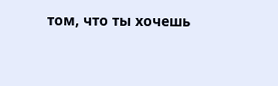том, что ты хочешь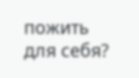пожить для себя?